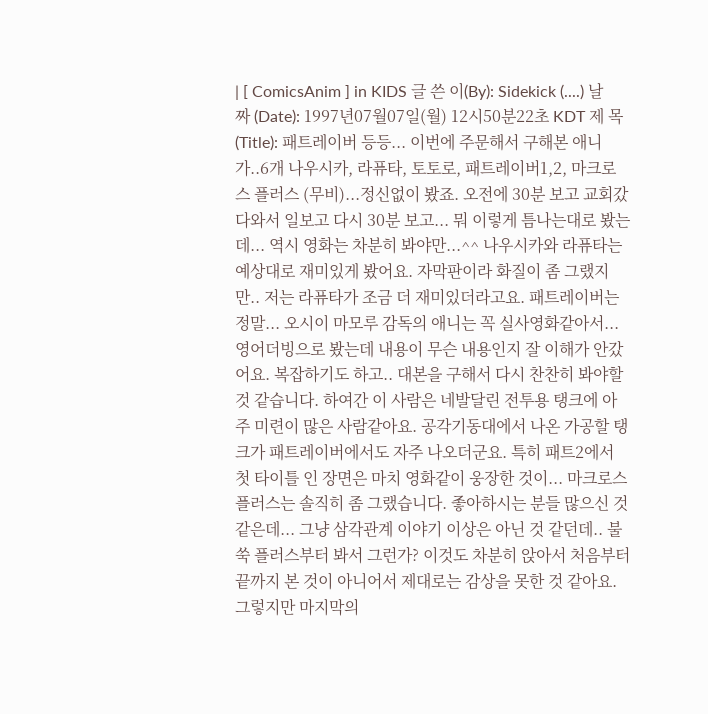| [ ComicsAnim ] in KIDS 글 쓴 이(By): Sidekick (....) 날 짜 (Date): 1997년07월07일(월) 12시50분22초 KDT 제 목(Title): 패트레이버 등등... 이번에 주문해서 구해본 애니가..6개 나우시카, 라퓨타, 토토로, 패트레이버1,2, 마크로스 플러스 (무비)...정신없이 봤죠. 오전에 30분 보고 교회갔다와서 일보고 다시 30분 보고... 뭐 이렇게 틈나는대로 봤는데... 역시 영화는 차분히 봐야만...^^ 나우시카와 라퓨타는 예상대로 재미있게 봤어요. 자막판이라 화질이 좀 그랬지만.. 저는 라퓨타가 조금 더 재미있더라고요. 패트레이버는 정말... 오시이 마모루 감독의 애니는 꼭 실사영화같아서... 영어더빙으로 봤는데 내용이 무슨 내용인지 잘 이해가 안갔어요. 복잡하기도 하고.. 대본을 구해서 다시 찬찬히 봐야할 것 같습니다. 하여간 이 사람은 네발달린 전투용 탱크에 아주 미련이 많은 사람같아요. 공각기동대에서 나온 가공할 탱크가 패트레이버에서도 자주 나오더군요. 특히 패트2에서 첫 타이틀 인 장면은 마치 영화같이 웅장한 것이... 마크로스 플러스는 솔직히 좀 그랬습니다. 좋아하시는 분들 많으신 것 같은데... 그냥 삼각관계 이야기 이상은 아닌 것 같던데.. 불쑥 플러스부터 봐서 그런가? 이것도 차분히 앉아서 처음부터 끝까지 본 것이 아니어서 제대로는 감상을 못한 것 같아요. 그렇지만 마지막의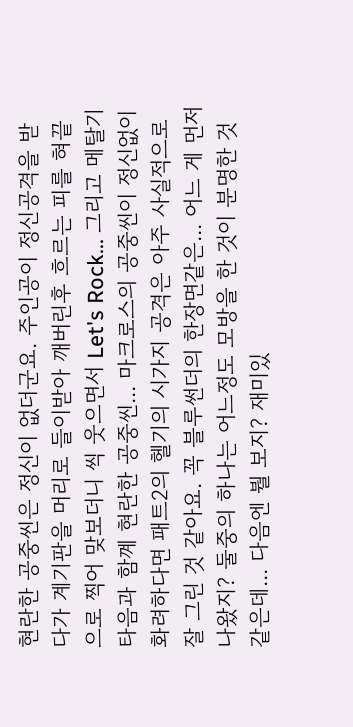현란한 공중씬은 정신이 없더군요. 주인공이 정신공격을 받다가 계기판을 머리로 들이받아 깨버린후 흐르는 피를 혀끝으로 찍어 맞보더니 씩 웃으면서 Let's Rock... 그리고 메탈기타음과 함꼐 현란한 공중씬... 마크로스의 공중씬이 정신없이 화려하다면 패트2의 헬기의 시가지 공격은 아주 사실적으로 잘 그린 것 같아요. 꼭 블루썬더의 한장면같은... 어느 게 먼저 나왔지? 둘중의 하나는 어느정도 모방을 한 것이 분명한 것 같은데... 다음엔 붤 보지? 재미있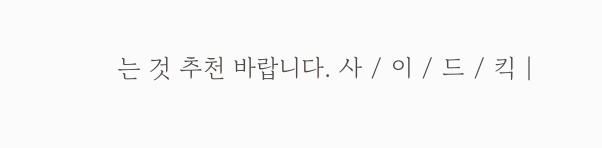는 것 추천 바랍니다. 사 / 이 / 드 / 킥 |